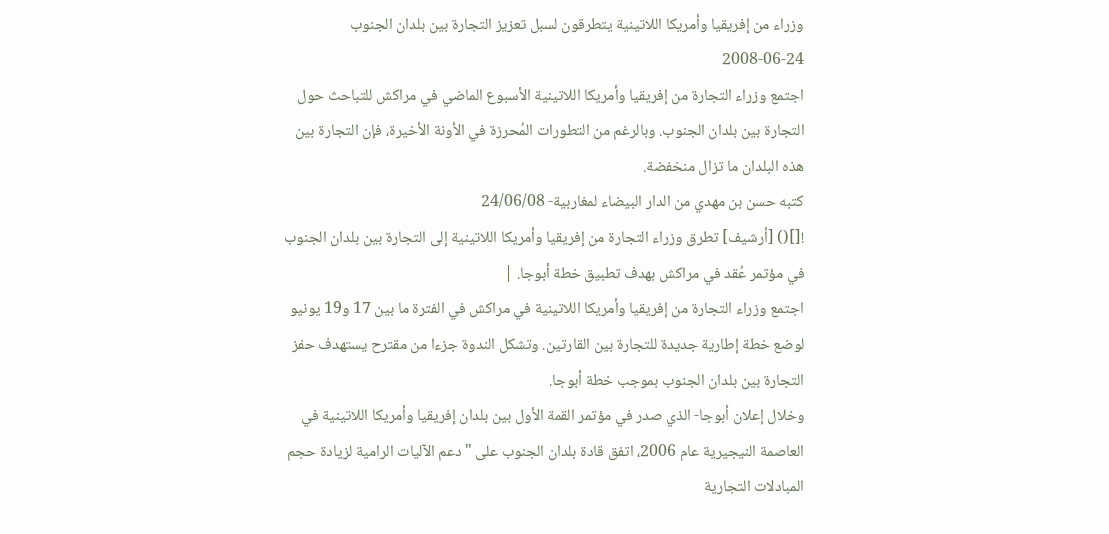وزراء من إفريقيا وأمريكا اللاتينية يتطرقون لسبل تعزيز التجارة بين بلدان الجنوب
2008-06-24
اجتمع وزراء التجارة من إفريقيا وأمريكا اللاتينية الأسبوع الماضي في مراكش للتباحث حول التجارة بين بلدان الجنوب. وبالرغم من التطورات المُحرزة في الأونة الأخيرة، فإن التجارة بين هذه البلدان ما تزال منخفضة.
كتبه حسن بن مهدي من الدار البيضاء لمغاربية- 24/06/08
![]() [أرشيف] تطرق وزراء التجارة من إفريقيا وأمريكا اللاتينية إلى التجارة بين بلدان الجنوب في مؤتمر عُقد في مراكش بهدف تطبيق خطة أبوجا. |
اجتمع وزراء التجارة من إفريقيا وأمريكا اللاتينية في مراكش في الفترة ما بين 17 و19 يونيو لوضع خطة إطارية جديدة للتجارة بين القارتين. وتشكل الندوة جزءا من مقترح يستهدف حفز التجارة بين بلدان الجنوب بموجب خطة أبوجا.
وخلال إعلان أبوجا- الذي صدر في مؤتمر القمة الأول بين بلدان إفريقيا وأمريكا اللاتينية في العاصمة النيجيرية عام 2006، اتفق قادة بلدان الجنوب على "دعم الآليات الرامية لزيادة حجم المبادلات التجارية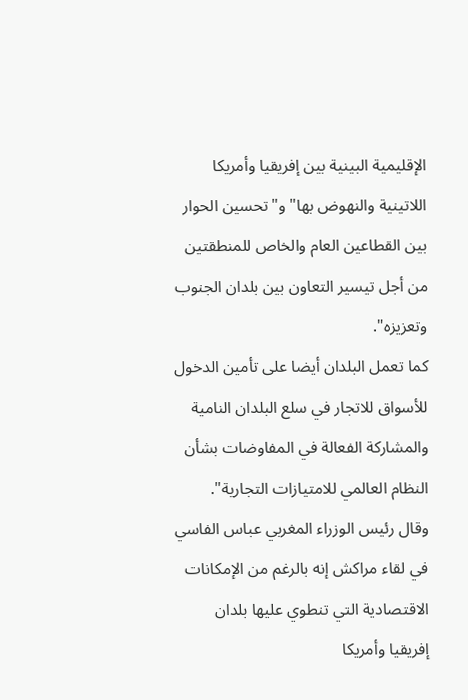الإقليمية البينية بين إفريقيا وأمريكا اللاتينية والنهوض بها" و"تحسين الحوار بين القطاعين العام والخاص للمنطقتين من أجل تيسير التعاون بين بلدان الجنوب وتعزيزه".
كما تعمل البلدان أيضا على تأمين الدخول للأسواق للاتجار في سلع البلدان النامية والمشاركة الفعالة في المفاوضات بشأن النظام العالمي للامتيازات التجارية".
وقال رئيس الوزراء المغربي عباس الفاسي في لقاء مراكش إنه بالرغم من الإمكانات الاقتصادية التي تنطوي عليها بلدان إفريقيا وأمريكا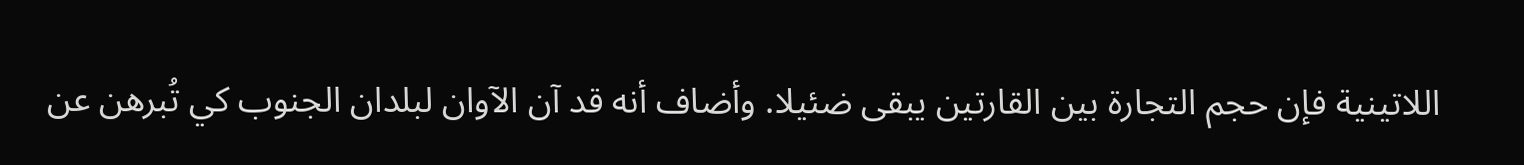اللاتينية فإن حجم التجارة بين القارتين يبقى ضئيلا. وأضاف أنه قد آن الآوان لبلدان الجنوب كي تُبرهن عن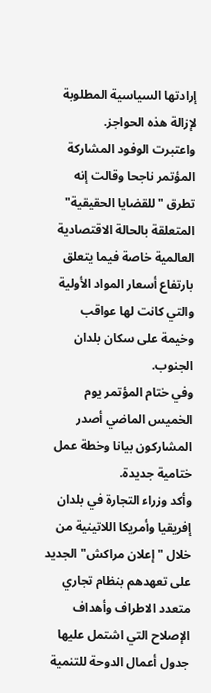إرادتها السياسية المطلوبة لإزالة هذه الحواجز.
واعتبرت الوفود المشاركة المؤتمر ناجحا وقالت إنه تطرق "للقضايا الحقيقية" المتعلقة بالحالة الاقتصادية العالمية خاصة فيما يتعلق بارتفاع أسعار المواد الأولية والتي كانت لها عواقب وخيمة على سكان بلدان الجنوب.
وفي ختام المؤتمر يوم الخميس الماضي أصدر المشاركون بيانا وخطة عمل ختامية جديدة.
وأكد وزراء التجارة في بلدان إفريقيا وأمريكا اللاتينية من خلال "إعلان مراكش" الجديد على تعهدهم بنظام تجاري متعدد الاطراف وأهداف الإصلاح التي اشتمل عليها جدول أعمال الدوحة للتنمية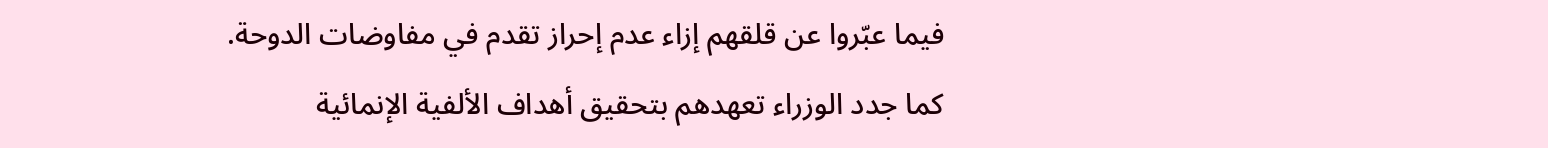فيما عبّروا عن قلقهم إزاء عدم إحراز تقدم في مفاوضات الدوحة.
كما جدد الوزراء تعهدهم بتحقيق أهداف الألفية الإنمائية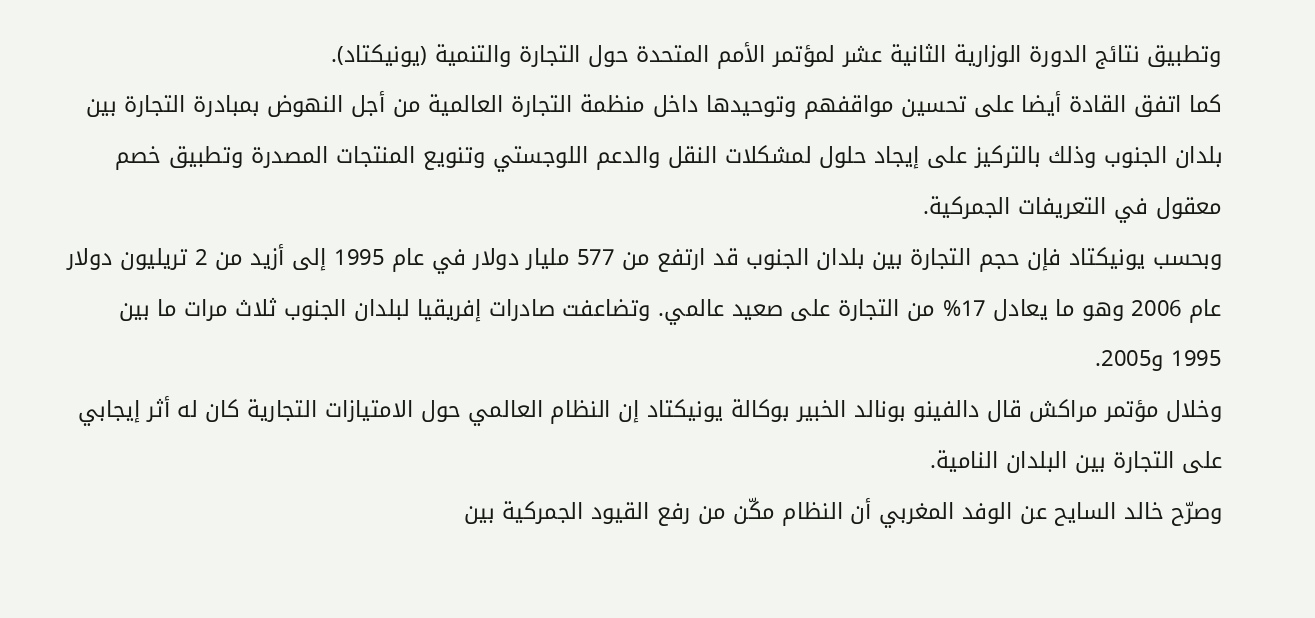وتطبيق نتائج الدورة الوزارية الثانية عشر لمؤتمر الأمم المتحدة حول التجارة والتنمية (يونيكتاد).
كما اتفق القادة أيضا على تحسين مواقفهم وتوحيدها داخل منظمة التجارة العالمية من أجل النهوض بمبادرة التجارة بين بلدان الجنوب وذلك بالتركيز على إيجاد حلول لمشكلات النقل والدعم اللوجستي وتنويع المنتجات المصدرة وتطبيق خصم معقول في التعريفات الجمركية.
وبحسب يونيكتاد فإن حجم التجارة بين بلدان الجنوب قد ارتفع من 577 مليار دولار في عام 1995 إلى أزيد من 2 تريليون دولار عام 2006 وهو ما يعادل 17% من التجارة على صعيد عالمي. وتضاعفت صادرات إفريقيا لبلدان الجنوب ثلاث مرات ما بين 1995 و2005.
وخلال مؤتمر مراكش قال دالفينو بونالد الخبير بوكالة يونيكتاد إن النظام العالمي حول الامتيازات التجارية كان له أثر إيجابي على التجارة بين البلدان النامية.
وصرّح خالد السايح عن الوفد المغربي أن النظام مكّن من رفع القيود الجمركية بين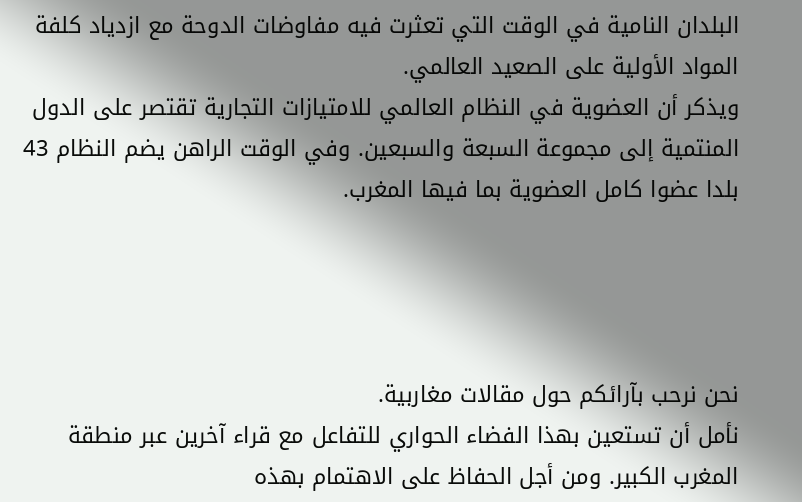البلدان النامية في الوقت التي تعثرت فيه مفاوضات الدوحة مع ازدياد كلفة المواد الأولية على الصعيد العالمي.
ويذكر أن العضوية في النظام العالمي للامتيازات التجارية تقتصر على الدول المنتمية إلى مجموعة السبعة والسبعين. وفي الوقت الراهن يضم النظام 43 بلدا عضوا كامل العضوية بما فيها المغرب.




نحن نرحب بآرائكم حول مقالات مغاربية.
نأمل أن تستعين بهذا الفضاء الحواري للتفاعل مع قراء آخرين عبر منطقة المغرب الكبير. ومن أجل الحفاظ على الاهتمام بهذه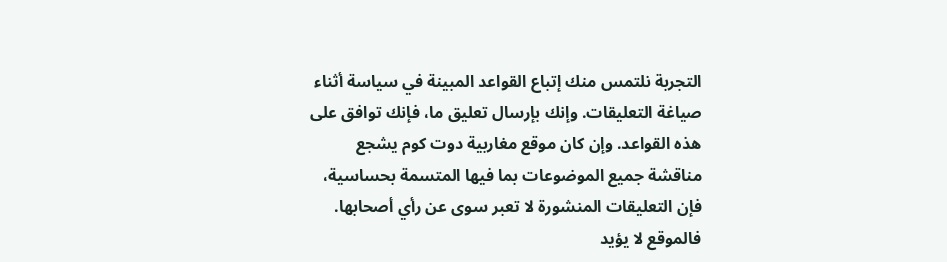التجربة نلتمس منك إتباع القواعد المبينة في سياسة أثناء صياغة التعليقات. وإنك بإرسال تعليق ما، فإنك توافق على هذه القواعد. وإن كان موقع مغاربية دوت كوم يشجع مناقشة جميع الموضوعات بما فيها المتسمة بحساسية، فإن التعليقات المنشورة لا تعبر سوى عن رأي أصحابها. فالموقع لا يؤيد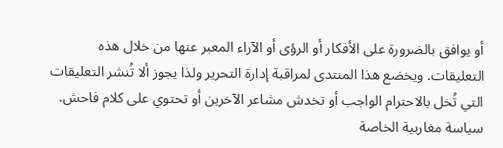أو يوافق بالضرورة على الأفكار أو الرؤى أو الآراء المعبر عنها من خلال هذه التعليقات. ويخضع هذا المنتدى لمراقبة إدارة التحرير ولذا يجوز ألا تُنشر التعليقات التي تُخل بالاحترام الواجب أو تخدش مشاعر الآخرين أو تحتوي على كلام فاحش.
سياسة مغاربية الخاصة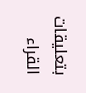بتعليقات القراء